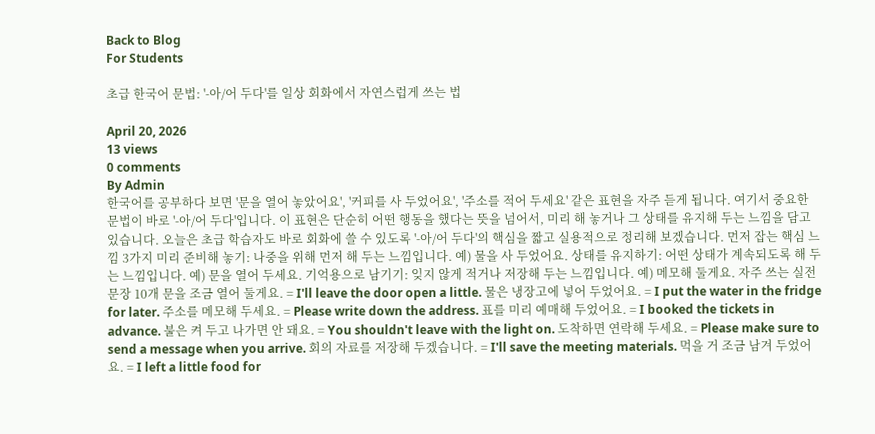Back to Blog
For Students

초급 한국어 문법: '-아/어 두다'를 일상 회화에서 자연스럽게 쓰는 법

April 20, 2026
13 views
0 comments
By Admin
한국어를 공부하다 보면 '문을 열어 놓았어요', '커피를 사 두었어요', '주소를 적어 두세요' 같은 표현을 자주 듣게 됩니다. 여기서 중요한 문법이 바로 '-아/어 두다'입니다. 이 표현은 단순히 어떤 행동을 했다는 뜻을 넘어서, 미리 해 놓거나 그 상태를 유지해 두는 느낌을 담고 있습니다. 오늘은 초급 학습자도 바로 회화에 쓸 수 있도록 '-아/어 두다'의 핵심을 짧고 실용적으로 정리해 보겠습니다. 먼저 잡는 핵심 느낌 3가지 미리 준비해 놓기: 나중을 위해 먼저 해 두는 느낌입니다. 예) 물을 사 두었어요. 상태를 유지하기: 어떤 상태가 계속되도록 해 두는 느낌입니다. 예) 문을 열어 두세요. 기억용으로 남기기: 잊지 않게 적거나 저장해 두는 느낌입니다. 예) 메모해 둘게요. 자주 쓰는 실전 문장 10개 문을 조금 열어 둘게요. = I'll leave the door open a little. 물은 냉장고에 넣어 두었어요. = I put the water in the fridge for later. 주소를 메모해 두세요. = Please write down the address. 표를 미리 예매해 두었어요. = I booked the tickets in advance. 불은 켜 두고 나가면 안 돼요. = You shouldn't leave with the light on. 도착하면 연락해 두세요. = Please make sure to send a message when you arrive. 회의 자료를 저장해 두겠습니다. = I'll save the meeting materials. 먹을 거 조금 남겨 두었어요. = I left a little food for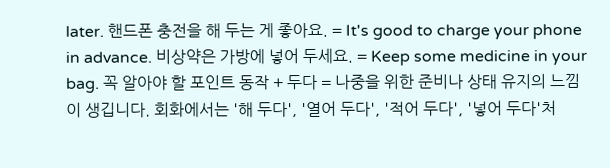later. 핸드폰 충전을 해 두는 게 좋아요. = It's good to charge your phone in advance. 비상약은 가방에 넣어 두세요. = Keep some medicine in your bag. 꼭 알아야 할 포인트 동작 + 두다 = 나중을 위한 준비나 상태 유지의 느낌이 생깁니다. 회화에서는 '해 두다', '열어 두다', '적어 두다', '넣어 두다'처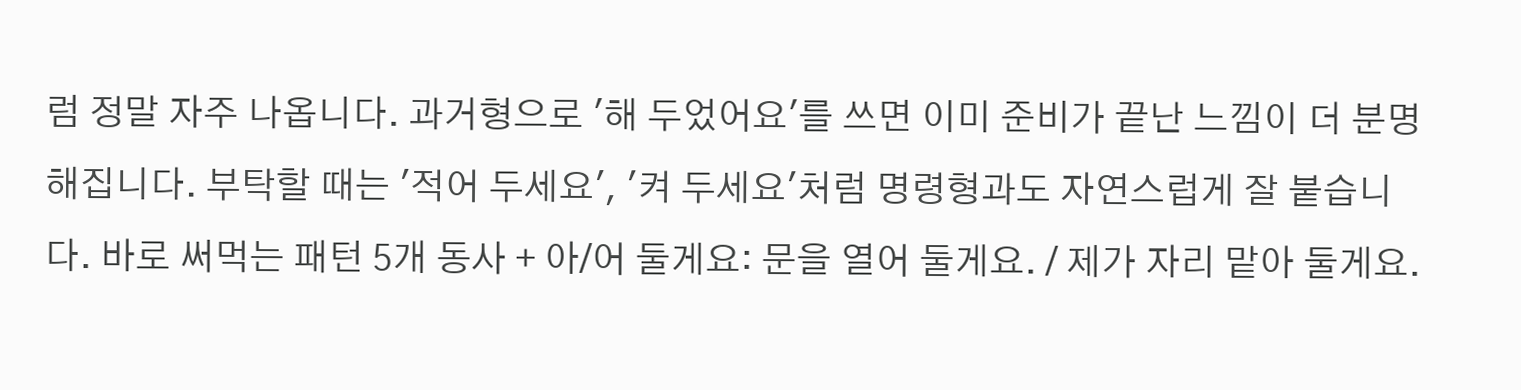럼 정말 자주 나옵니다. 과거형으로 '해 두었어요'를 쓰면 이미 준비가 끝난 느낌이 더 분명해집니다. 부탁할 때는 '적어 두세요', '켜 두세요'처럼 명령형과도 자연스럽게 잘 붙습니다. 바로 써먹는 패턴 5개 동사 + 아/어 둘게요: 문을 열어 둘게요. / 제가 자리 맡아 둘게요.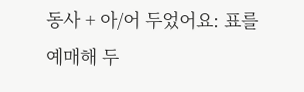동사 + 아/어 두었어요: 표를 예매해 두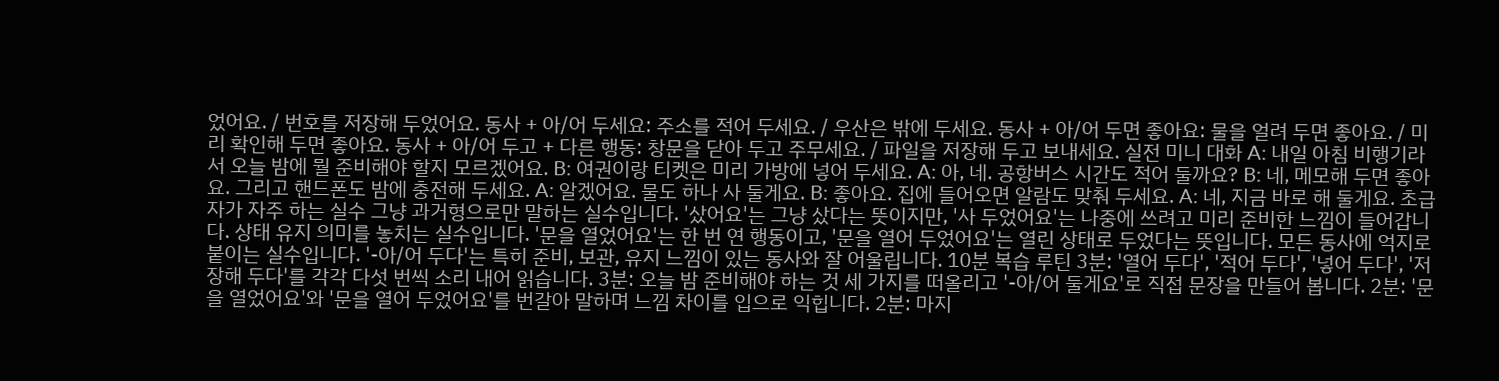었어요. / 번호를 저장해 두었어요. 동사 + 아/어 두세요: 주소를 적어 두세요. / 우산은 밖에 두세요. 동사 + 아/어 두면 좋아요: 물을 얼려 두면 좋아요. / 미리 확인해 두면 좋아요. 동사 + 아/어 두고 + 다른 행동: 창문을 닫아 두고 주무세요. / 파일을 저장해 두고 보내세요. 실전 미니 대화 A: 내일 아침 비행기라서 오늘 밤에 뭘 준비해야 할지 모르겠어요. B: 여권이랑 티켓은 미리 가방에 넣어 두세요. A: 아, 네. 공항버스 시간도 적어 둘까요? B: 네, 메모해 두면 좋아요. 그리고 핸드폰도 밤에 충전해 두세요. A: 알겠어요. 물도 하나 사 둘게요. B: 좋아요. 집에 들어오면 알람도 맞춰 두세요. A: 네, 지금 바로 해 둘게요. 초급자가 자주 하는 실수 그냥 과거형으로만 말하는 실수입니다. '샀어요'는 그냥 샀다는 뜻이지만, '사 두었어요'는 나중에 쓰려고 미리 준비한 느낌이 들어갑니다. 상태 유지 의미를 놓치는 실수입니다. '문을 열었어요'는 한 번 연 행동이고, '문을 열어 두었어요'는 열린 상태로 두었다는 뜻입니다. 모든 동사에 억지로 붙이는 실수입니다. '-아/어 두다'는 특히 준비, 보관, 유지 느낌이 있는 동사와 잘 어울립니다. 10분 복습 루틴 3분: '열어 두다', '적어 두다', '넣어 두다', '저장해 두다'를 각각 다섯 번씩 소리 내어 읽습니다. 3분: 오늘 밤 준비해야 하는 것 세 가지를 떠올리고 '-아/어 둘게요'로 직접 문장을 만들어 봅니다. 2분: '문을 열었어요'와 '문을 열어 두었어요'를 번갈아 말하며 느낌 차이를 입으로 익힙니다. 2분: 마지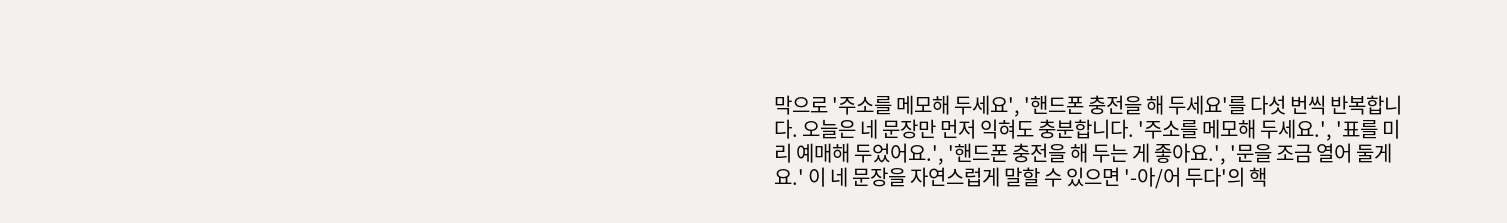막으로 '주소를 메모해 두세요', '핸드폰 충전을 해 두세요'를 다섯 번씩 반복합니다. 오늘은 네 문장만 먼저 익혀도 충분합니다. '주소를 메모해 두세요.', '표를 미리 예매해 두었어요.', '핸드폰 충전을 해 두는 게 좋아요.', '문을 조금 열어 둘게요.' 이 네 문장을 자연스럽게 말할 수 있으면 '-아/어 두다'의 핵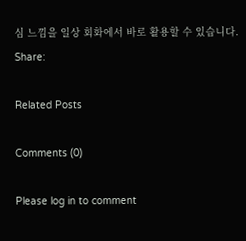심 느낌을 일상 회화에서 바로 활용할 수 있습니다.
Share:

Related Posts

Comments (0)

Please log in to comment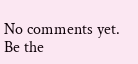No comments yet. Be the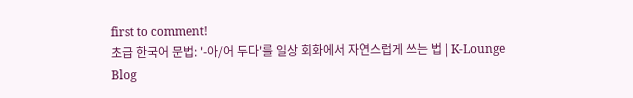first to comment!
초급 한국어 문법: '-아/어 두다'를 일상 회화에서 자연스럽게 쓰는 법 | K-Lounge Blog